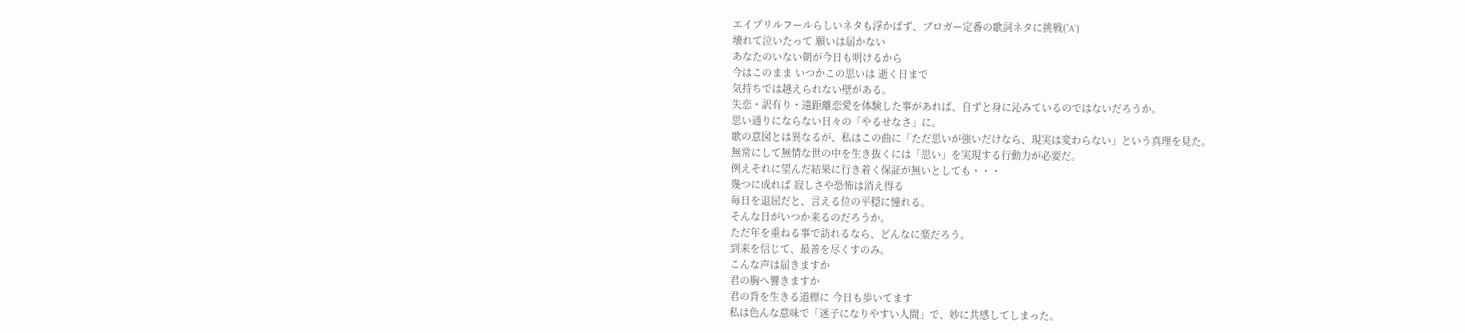エイプリルフールらしいネタも浮かばず、ブロガー定番の歌詞ネタに挑戦('A`)
壊れて泣いたって 願いは届かない
あなたのいない朝が今日も明けるから
今はこのまま いつかこの思いは 逝く日まで
気持ちでは越えられない壁がある。
失恋・訳有り・遠距離恋愛を体験した事があれば、自ずと身に沁みているのではないだろうか。
思い通りにならない日々の「やるせなさ」に。
歌の意図とは異なるが、私はこの曲に「ただ思いが強いだけなら、現実は変わらない」という真理を見た。
無常にして無情な世の中を生き抜くには「思い」を実現する行動力が必要だ。
例えそれに望んだ結果に行き着く保証が無いとしても・・・
幾つに成れば 寂しさや恐怖は消え得る
毎日を退屈だと、言える位の平穏に憧れる。
そんな日がいつか来るのだろうか。
ただ年を重ねる事で訪れるなら、どんなに楽だろう。
到来を信じて、最善を尽くすのみ。
こんな声は届きますか
君の胸へ響きますか
君の背を生きる道標に 今日も歩いてます
私は色んな意味で「迷子になりやすい人間」で、妙に共感してしまった。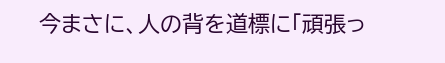今まさに、人の背を道標に「頑張っ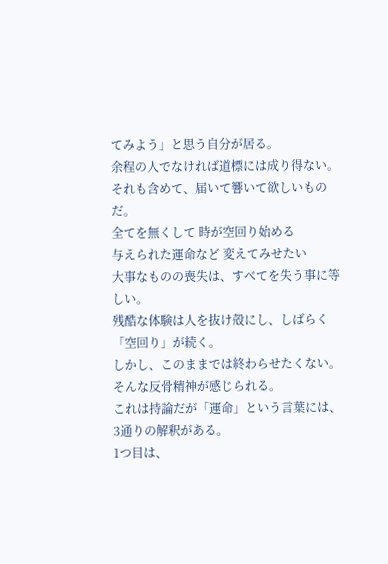てみよう」と思う自分が居る。
余程の人でなければ道標には成り得ない。
それも含めて、届いて響いて欲しいものだ。
全てを無くして 時が空回り始める
与えられた運命など 変えてみせたい
大事なものの喪失は、すべてを失う事に等しい。
残酷な体験は人を抜け殻にし、しばらく「空回り」が続く。
しかし、このままでは終わらせたくない。
そんな反骨精神が感じられる。
これは持論だが「運命」という言葉には、3通りの解釈がある。
1つ目は、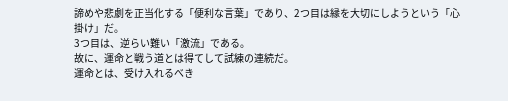諦めや悲劇を正当化する「便利な言葉」であり、2つ目は縁を大切にしようという「心掛け」だ。
3つ目は、逆らい難い「激流」である。
故に、運命と戦う道とは得てして試練の連続だ。
運命とは、受け入れるべき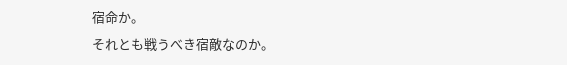宿命か。
それとも戦うべき宿敵なのか。